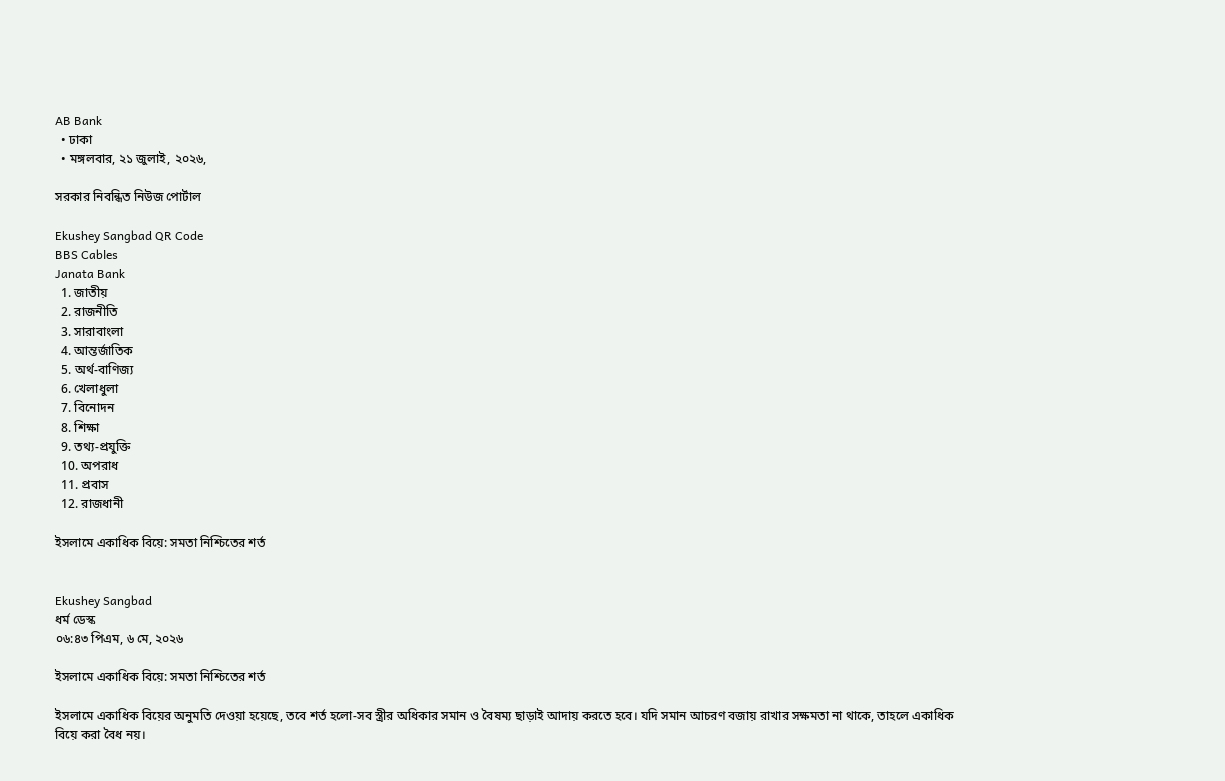AB Bank
  • ঢাকা
  • মঙ্গলবার, ২১ জুলাই, ২০২৬,

সরকার নিবন্ধিত নিউজ পোর্টাল

Ekushey Sangbad QR Code
BBS Cables
Janata Bank
  1. জাতীয়
  2. রাজনীতি
  3. সারাবাংলা
  4. আন্তর্জাতিক
  5. অর্থ-বাণিজ্য
  6. খেলাধুলা
  7. বিনোদন
  8. শিক্ষা
  9. তথ্য-প্রযুক্তি
  10. অপরাধ
  11. প্রবাস
  12. রাজধানী

ইসলামে একাধিক বিয়ে: সমতা নিশ্চিতের শর্ত


Ekushey Sangbad
ধর্ম ডেস্ক
০৬:৪৩ পিএম, ৬ মে, ২০২৬

ইসলামে একাধিক বিয়ে: সমতা নিশ্চিতের শর্ত

ইসলামে একাধিক বিয়ের অনুমতি দেওয়া হয়েছে, তবে শর্ত হলো-সব স্ত্রীর অধিকার সমান ও বৈষম্য ছাড়াই আদায় করতে হবে। যদি সমান আচরণ বজায় রাখার সক্ষমতা না থাকে, তাহলে একাধিক বিয়ে করা বৈধ নয়।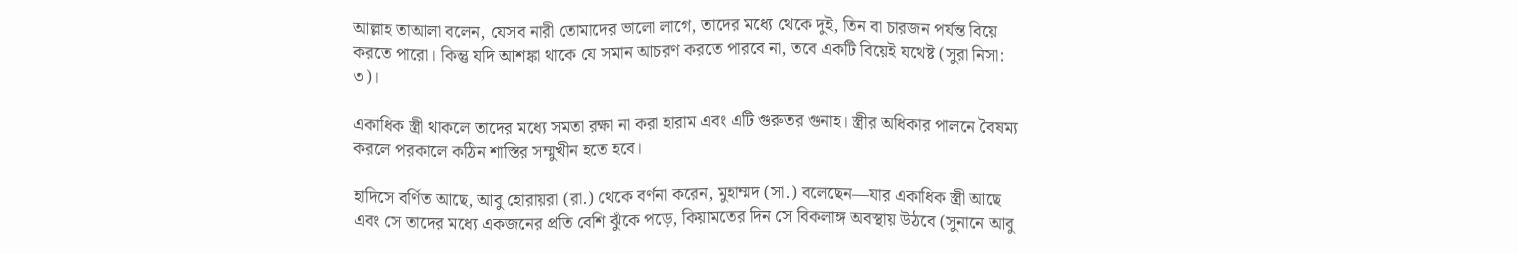আল্লাহ তাআলা বলেন, যেসব নারী তোমাদের ভালো লাগে, তাদের মধ্যে থেকে দুই, তিন বা চারজন পর্যন্ত বিয়ে করতে পারো। কিন্তু যদি আশঙ্কা থাকে যে সমান আচরণ করতে পারবে না, তবে একটি বিয়েই যথেষ্ট (সুরা নিসা: ৩)।

একাধিক স্ত্রী থাকলে তাদের মধ্যে সমতা রক্ষা না করা হারাম এবং এটি গুরুতর গুনাহ। স্ত্রীর অধিকার পালনে বৈষম্য করলে পরকালে কঠিন শাস্তির সম্মুখীন হতে হবে।

হাদিসে বর্ণিত আছে, আবু হোরায়রা (রা.) থেকে বর্ণনা করেন, মুহাম্মদ (সা.) বলেছেন—যার একাধিক স্ত্রী আছে এবং সে তাদের মধ্যে একজনের প্রতি বেশি ঝুঁকে পড়ে, কিয়ামতের দিন সে বিকলাঙ্গ অবস্থায় উঠবে (সুনানে আবু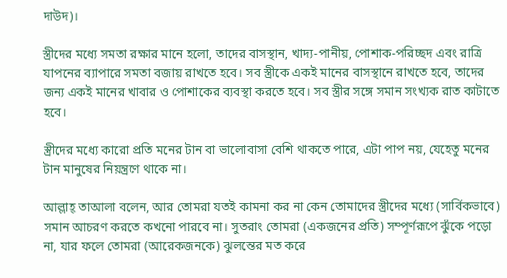দাউদ)।

স্ত্রীদের মধ্যে সমতা রক্ষার মানে হলো, তাদের বাসস্থান, খাদ্য-পানীয়, পোশাক-পরিচ্ছদ এবং রাত্রি যাপনের ব্যাপারে সমতা বজায় রাখতে হবে। সব স্ত্রীকে একই মানের বাসস্থানে রাখতে হবে, তাদের জন্য একই মানের খাবার ও পোশাকের ব্যবস্থা করতে হবে। সব স্ত্রীর সঙ্গে সমান সংখ্যক রাত কাটাতে হবে।

স্ত্রীদের মধ্যে কারো প্রতি মনের টান বা ভালোবাসা বেশি থাকতে পারে, এটা ‍পাপ নয়, যেহেতু মনের টান মানুষের নিয়ন্ত্রণে থাকে না।

আল্লাহ্ তাআলা বলেন, আর তোমরা যতই কামনা কর না কেন তোমাদের স্ত্রীদের মধ্যে (সার্বিকভাবে) সমান আচরণ করতে কখনো পারবে না। সুতরাং তোমরা (একজনের প্রতি) সম্পূর্ণরূপে ঝুঁকে পড়ো না, যার ফলে তোমরা (আরেকজনকে) ঝুলন্তের মত করে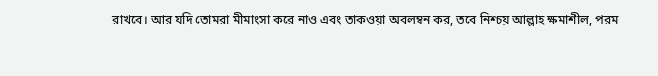রাখবে। আর যদি তোমরা মীমাংসা করে নাও এবং তাকওয়া অবলম্বন কর, তবে নিশ্চয় আল্লাহ ক্ষমাশীল, পরম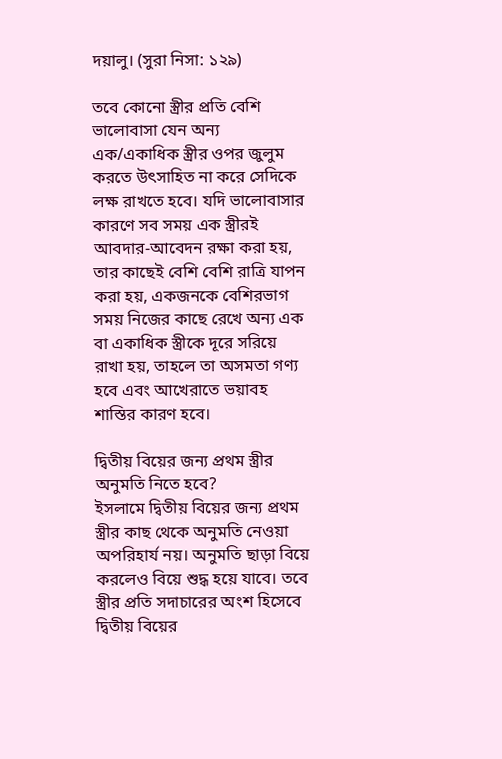দয়ালু। (সুরা নিসা: ১২৯)

তবে কোনো স্ত্রীর প্রতি বেশি ভালোবাসা যেন অন্য এক/একাধিক স্ত্রীর ওপর জুলুম করতে উৎসাহিত না করে সেদিকে লক্ষ রাখতে হবে। যদি ভালোবাসার কারণে সব সময় এক স্ত্রীরই আবদার-আবেদন রক্ষা করা হয়, তার কাছেই বেশি বেশি রাত্রি যাপন করা হয়, একজনকে বেশিরভাগ সময় নিজের কাছে রেখে অন্য এক বা একাধিক স্ত্রীকে দূরে সরিয়ে রাখা হয়, তাহলে তা অসমতা গণ্য হবে এবং আখেরাতে ভয়াবহ শাস্তির কারণ হবে।

দ্বিতীয় বিয়ের জন্য প্রথম স্ত্রীর অনুমতি নিতে হবে?
ইসলামে দ্বিতীয় বিয়ের জন্য প্রথম স্ত্রীর কাছ থেকে অনুমতি নেওয়া অপরিহার্য নয়। অনুমতি ছাড়া বিয়ে করলেও বিয়ে শুদ্ধ হয়ে যাবে। তবে স্ত্রীর প্রতি সদাচারের অংশ হিসেবে দ্বিতীয় বিয়ের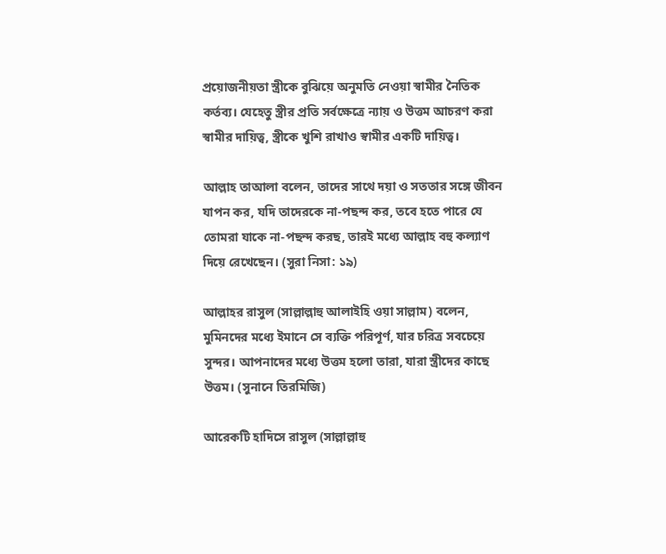প্রয়োজনীয়তা স্ত্রীকে বুঝিয়ে অনুমতি নেওয়া স্বামীর নৈতিক কর্তব্য। যেহেতু স্ত্রীর প্রতি সর্বক্ষেত্রে ন্যায় ও উত্তম আচরণ করা স্বামীর দায়িত্ব, স্ত্রীকে খুশি রাখাও স্বামীর একটি দায়িত্ব।

আল্লাহ তাআলা বলেন, তাদের সাথে দয়া ও সততার সঙ্গে জীবন যাপন কর, যদি তাদেরকে না-পছন্দ কর, তবে হতে পারে যে তোমরা যাকে না-পছন্দ করছ, তারই মধ্যে আল্লাহ বহু কল্যাণ দিয়ে রেখেছেন। (সুরা নিসা: ১৯)

আল্লাহর রাসুল (সাল্লাল্লাহু আলাইহি ওয়া সাল্লাম) বলেন, মুমিনদের মধ্যে ইমানে সে ব্যক্তি পরিপূর্ণ, যার চরিত্র সবচেয়ে সুন্দর। আপনাদের মধ্যে উত্তম হলো তারা, যারা স্ত্রীদের কাছে উত্তম। (সুনানে তিরমিজি)

আরেকটি হাদিসে রাসুল (সাল্লাল্লাহু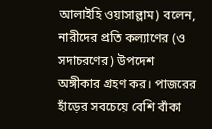আলাইহি ওয়াসাল্লাম) বলেন, নারীদের প্রতি কল্যাণের (ও সদাচরণের) উপদেশ অঙ্গীকার গ্রহণ কর। পাজরের হাঁড়ের সবচেয়ে বেশি বাঁকা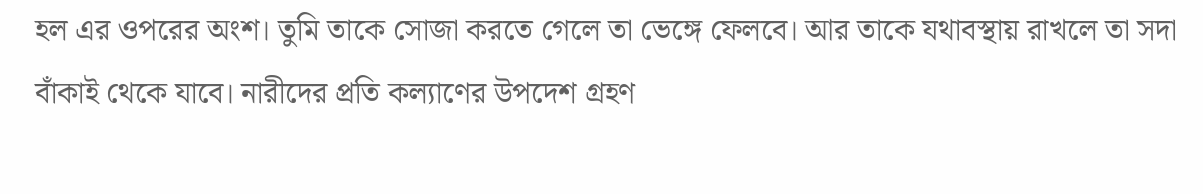হল এর ওপরের অংশ। তুমি তাকে সোজা করতে গেলে তা ভেঙ্গে ফেলবে। আর তাকে যথাবস্থায় রাখলে তা সদা বাঁকাই থেকে যাবে। নারীদের প্রতি কল্যাণের উপদেশ গ্রহণ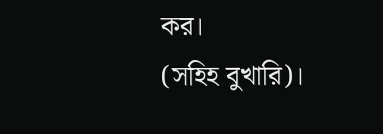কর। (সহিহ ‍বুখারি)।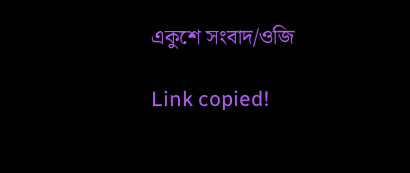একুশে সংবাদ/ওজি

Link copied!